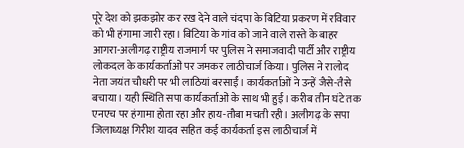पूरे देश को झकझोर कर रख देने वाले चंदपा के बिटिया प्रकरण में रविवार को भी हंगामा जारी रहा। बिटिया के गांव को जाने वाले रास्ते के बाहर आगरा-अलीगढ़ राष्ट्रीय राजमार्ग पर पुलिस ने समाजवादी पार्टी और राष्ट्रीय लोकदल के कार्यकर्ताओं पर जमकर लाठीचार्ज किया। पुलिस ने रालोद नेता जयंत चौधरी पर भी लाठियां बरसाईं। कार्यकर्ताओं ने उन्हें जैसे-तैसे बचाया। यही स्थिति सपा कार्यकर्ताओं के साथ भी हुई। करीब तीन घंटे तक एनएच पर हंगामा होता रहा और हाय-तौबा मचती रही। अलीगढ़ के सपा जिलाध्यक्ष गिरीश यादव सहित कई कार्यकर्ता इस लाठीचार्ज में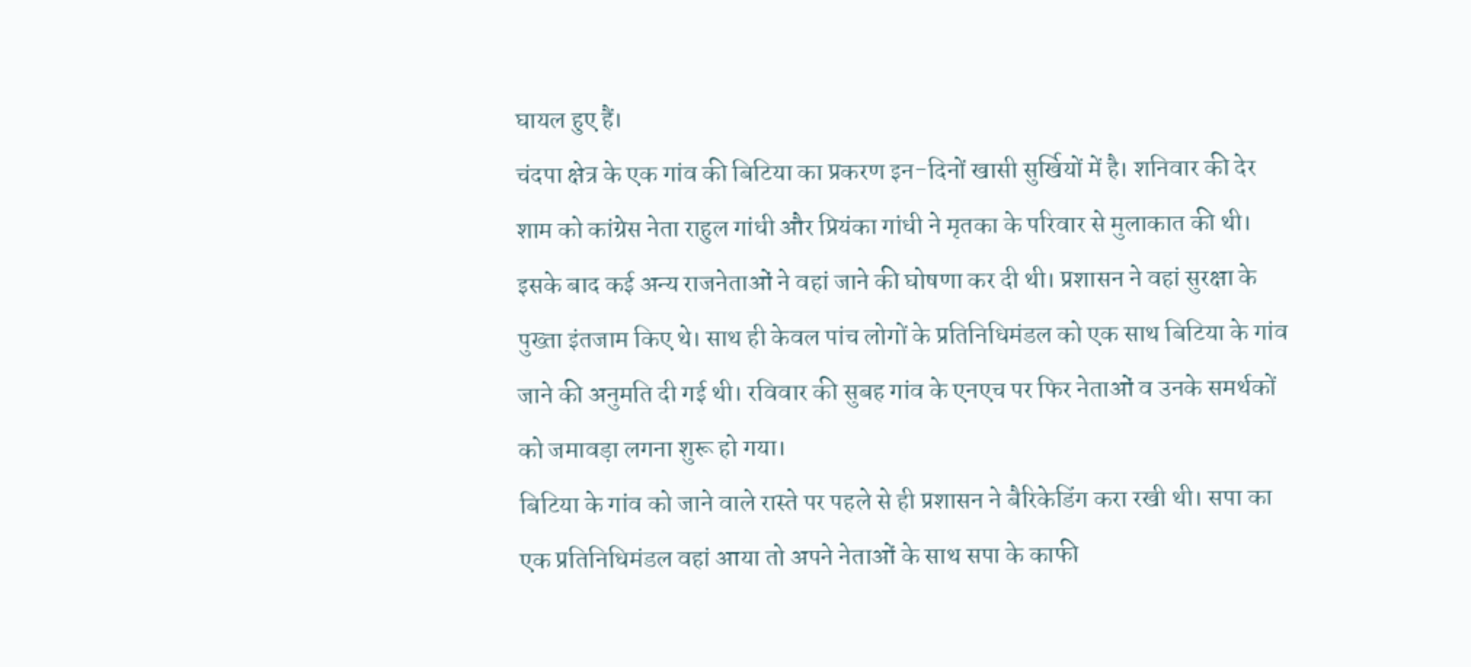घायल हुए हैं।
चंदपा क्षेत्र के एक गांव की बिटिया का प्रकरण इन-दिनों खासी सुर्खियों में है। शनिवार की देर शाम को कांग्रेस नेता राहुल गांधी और प्रियंका गांधी ने मृतका के परिवार से मुलाकात की थी। इसके बाद कई अन्य राजनेताओं ने वहां जाने की घोषणा कर दी थी। प्रशासन ने वहां सुरक्षा के पुख्ता इंतजाम किए थे। साथ ही केवल पांच लोगों के प्रतिनिधिमंडल को एक साथ बिटिया के गांव जाने की अनुमति दी गई थी। रविवार की सुबह गांव के एनएच पर फिर नेताओं व उनके समर्थकों को जमावड़ा लगना शुरू हो गया।
बिटिया के गांव को जाने वाले रास्ते पर पहले से ही प्रशासन ने बैरिकेडिंग करा रखी थी। सपा का एक प्रतिनिधिमंडल वहां आया तो अपने नेताओं के साथ सपा के काफी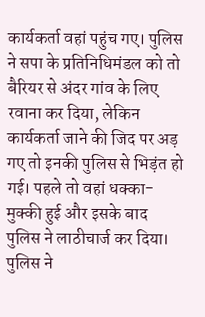कार्यकर्ता वहां पहुंच गए। पुलिस ने सपा के प्रतिनिधिमंडल को तो बैरियर से अंदर गांव के लिए रवाना कर दिया, लेकिन कार्यकर्ता जाने की जिद पर अड़ गए तो इनकी पुलिस से भिड़ंत हो गई। पहले तो वहां धक्का-मुक्की हुई और इसके बाद पुलिस ने लाठीचार्ज कर दिया। पुलिस ने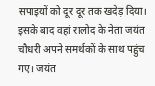सपाइयों को दूर दूर तक खदेड़ दिया।
इसके बाद वहां रालोद के नेता जयंत चौधरी अपने समर्थकों के साथ पहुंच गए। जयंत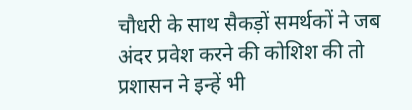चौधरी के साथ सैकड़ों समर्थकों ने जब अंदर प्रवेश करने की कोशिश की तो प्रशासन ने इन्हें भी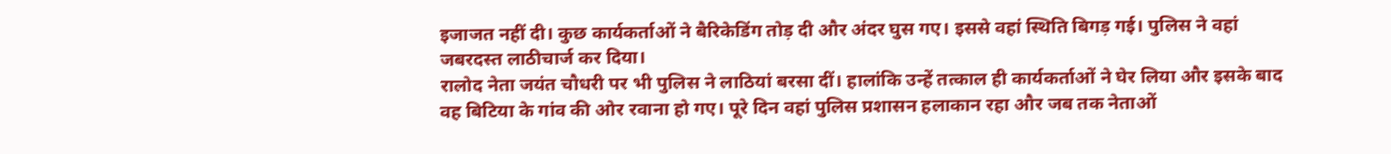इजाजत नहीं दी। कुछ कार्यकर्ताओं ने बैरिकेडिंग तोड़ दी और अंदर घुस गए। इससे वहां स्थिति बिगड़ गई। पुलिस ने वहां जबरदस्त लाठीचार्ज कर दिया।
रालोद नेता जयंत चौधरी पर भी पुलिस ने लाठियां बरसा दीं। हालांकि उन्हें तत्काल ही कार्यकर्ताओं ने घेर लिया और इसके बाद वह बिटिया के गांव की ओर रवाना हो गए। पूरे दिन वहां पुलिस प्रशासन हलाकान रहा और जब तक नेताओं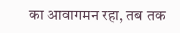का आवागमन रहा, तब तक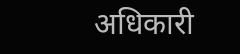अधिकारी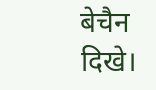बेचैन दिखे।